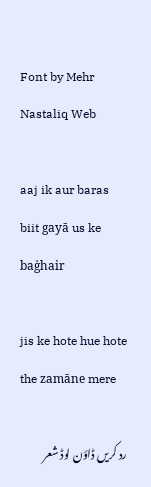Font by Mehr Nastaliq Web

aaj ik aur baras biit gayā us ke baġhair

jis ke hote hue hote the zamāne mere

رد کریں ڈاؤن لوڈ شعر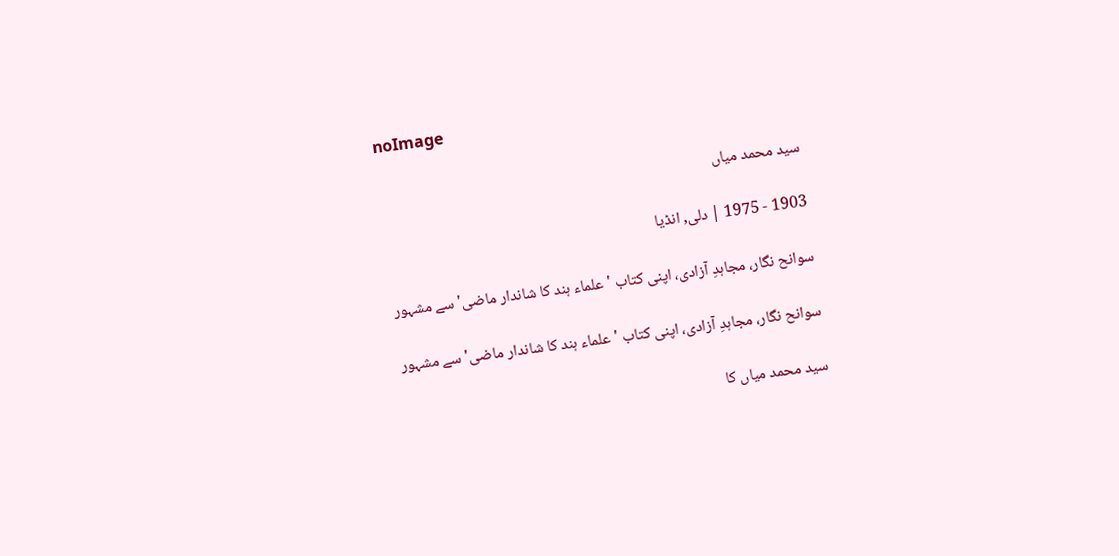noImage

سید محمد میاں

1903 - 1975 | دلی, انڈیا

سوانح نگار، مجاہدِ آزادی، اپنی کتاب 'علماء ہند کا شاندار ماضی' سے مشہور

سوانح نگار، مجاہدِ آزادی، اپنی کتاب 'علماء ہند کا شاندار ماضی' سے مشہور

سید محمد میاں کا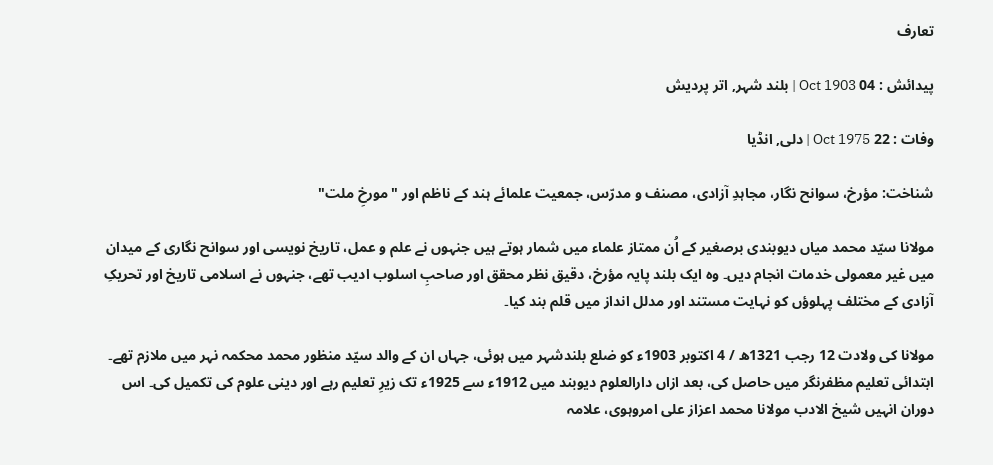تعارف

پیدائش : 04 Oct 1903 | بلند شہر, اتر پردیش

وفات : 22 Oct 1975 | دلی, انڈیا

شناخت: مؤرخ، سوانح نگار، مجاہدِ آزادی، مصنف و مدرّس، جمعیت علمائے ہند کے ناظم اور "مورخِ ملت"

مولانا سیّد محمد میاں دیوبندی برصغیر کے اُن ممتاز علماء میں شمار ہوتے ہیں جنہوں نے علم و عمل، تاریخ نویسی اور سوانح نگاری کے میدان میں غیر معمولی خدمات انجام دیں۔ وہ ایک بلند پایہ مؤرخ، دقیق نظر محقق اور صاحبِ اسلوب ادیب تھے، جنہوں نے اسلامی تاریخ اور تحریکِ آزادی کے مختلف پہلوؤں کو نہایت مستند اور مدلل انداز میں قلم بند کیا۔

مولانا کی ولادت 12 رجب 1321ھ / 4 اکتوبر 1903ء کو ضلع بلندشہر میں ہوئی، جہاں ان کے والد سیّد منظور محمد محکمہ نہر میں ملازم تھے۔ ابتدائی تعلیم مظفرنگر میں حاصل کی، بعد ازاں دارالعلوم دیوبند میں 1912ء سے 1925ء تک زیرِ تعلیم رہے اور دینی علوم کی تکمیل کی۔ اس دوران انہیں شیخ الادب مولانا محمد اعزاز علی امروہوی، علامہ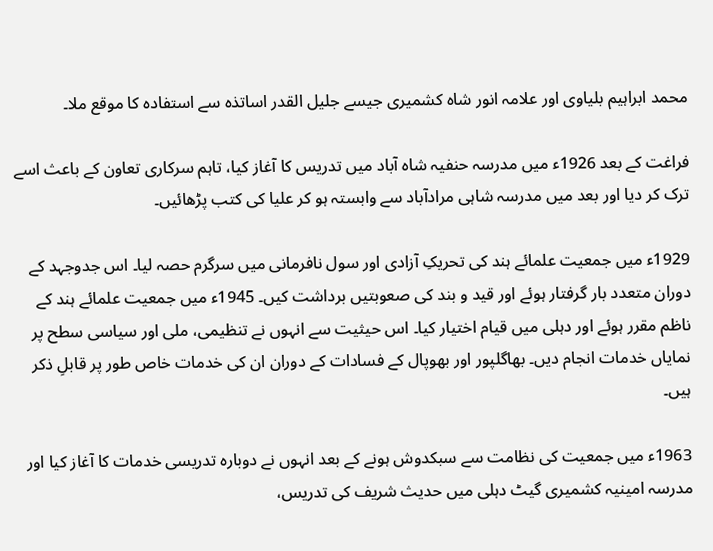محمد ابراہیم بلیاوی اور علامہ انور شاہ کشمیری جیسے جلیل القدر اساتذہ سے استفادہ کا موقع ملا۔

فراغت کے بعد 1926ء میں مدرسہ حنفیہ شاہ آباد میں تدریس کا آغاز کیا، تاہم سرکاری تعاون کے باعث اسے ترک کر دیا اور بعد میں مدرسہ شاہی مرادآباد سے وابستہ ہو کر علیا کی کتب پڑھائیں۔

1929ء میں جمعیت علمائے ہند کی تحریکِ آزادی اور سول نافرمانی میں سرگرم حصہ لیا۔ اس جدوجہد کے دوران متعدد بار گرفتار ہوئے اور قید و بند کی صعوبتیں برداشت کیں۔ 1945ء میں جمعیت علمائے ہند کے ناظم مقرر ہوئے اور دہلی میں قیام اختیار کیا۔ اس حیثیت سے انہوں نے تنظیمی، ملی اور سیاسی سطح پر نمایاں خدمات انجام دیں۔ بھاگلپور اور بھوپال کے فسادات کے دوران ان کی خدمات خاص طور پر قابلِ ذکر ہیں۔

1963ء میں جمعیت کی نظامت سے سبکدوش ہونے کے بعد انہوں نے دوبارہ تدریسی خدمات کا آغاز کیا اور مدرسہ امینیہ کشمیری گیٹ دہلی میں حدیث شریف کی تدریس،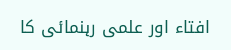افتاء اور علمی رہنمائی کا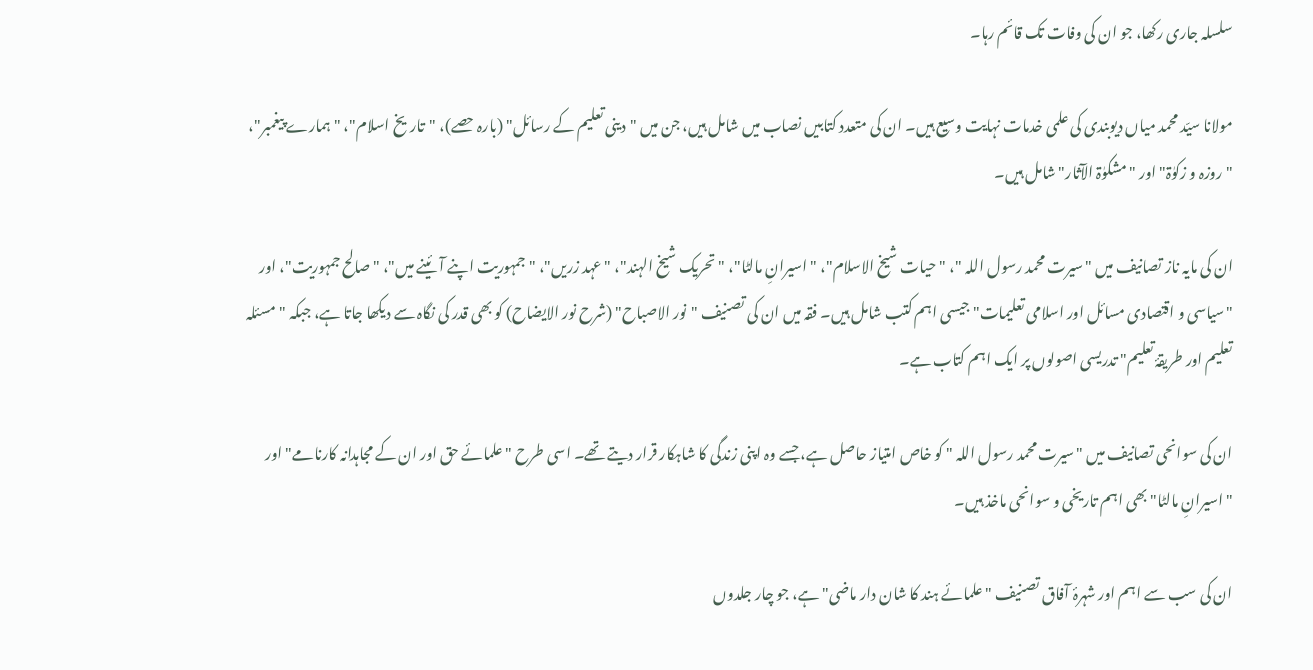سلسلہ جاری رکھا، جو ان کی وفات تک قائم رہا۔

مولانا سیّد محمد میاں دیوبندی کی علمی خدمات نہایت وسیع ہیں۔ ان کی متعدد کتابیں نصاب میں شامل ہیں، جن میں "دینی تعلیم کے رسائل" (بارہ حصے)، "تاریخ اسلام"، "ہمارے پیغمبر"، "روزہ و زکوٰۃ" اور "مشکوٰۃ الآثار" شامل ہیں۔

ان کی مایہ ناز تصانیف میں "سیرت محمد رسول اللہ "، "حیات شیخ الاسلام"، "اسیرانِ مالٹا"، "تحریک شیخ الہند"، "عہد زریں"، "جمہوریت اپنے آئینے میں"، "صالح جمہوریت"، اور "سیاسی و اقتصادی مسائل اور اسلامی تعلیمات" جیسی اہم کتب شامل ہیں۔ فقہ میں ان کی تصنیف "نور الاصباح" (شرح نور الایضاح) کو بھی قدر کی نگاہ سے دیکھا جاتا ہے، جبکہ "مسئلہ تعلیم اور طریقۂ تعلیم" تدریسی اصولوں پر ایک اہم کتاب ہے۔

ان کی سوانحی تصانیف میں "سیرت محمد رسول اللہ " کو خاص امتیاز حاصل ہے، جسے وہ اپنی زندگی کا شاہکار قرار دیتے تھے۔ اسی طرح "علمائے حق اور ان کے مجاہدانہ کارنامے" اور "اسیرانِ مالٹا" بھی اہم تاریخی و سوانحی ماخذ ہیں۔

ان کی سب سے اہم اور شہرۂ آفاق تصنیف "علمائے ہند کا شان دار ماضی" ہے، جو چار جلدوں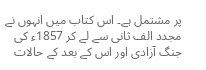پر مشتمل ہے۔ اس کتاب میں انہوں نے مجدد الف ثانی سے لے کر 1857ء کی جنگ آزادی اور اس کے بعد کے حالات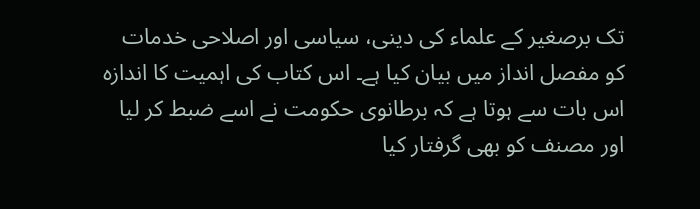تک برصغیر کے علماء کی دینی، سیاسی اور اصلاحی خدمات کو مفصل انداز میں بیان کیا ہے۔ اس کتاب کی اہمیت کا اندازہ اس بات سے ہوتا ہے کہ برطانوی حکومت نے اسے ضبط کر لیا اور مصنف کو بھی گرفتار کیا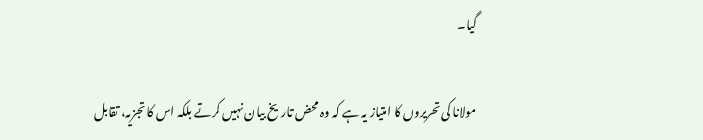گیا۔

مولانا کی تحریروں کا امتیاز یہ ہے کہ وہ محض تاریخ بیان نہیں کرتے بلکہ اس کا تجزیہ، تقابل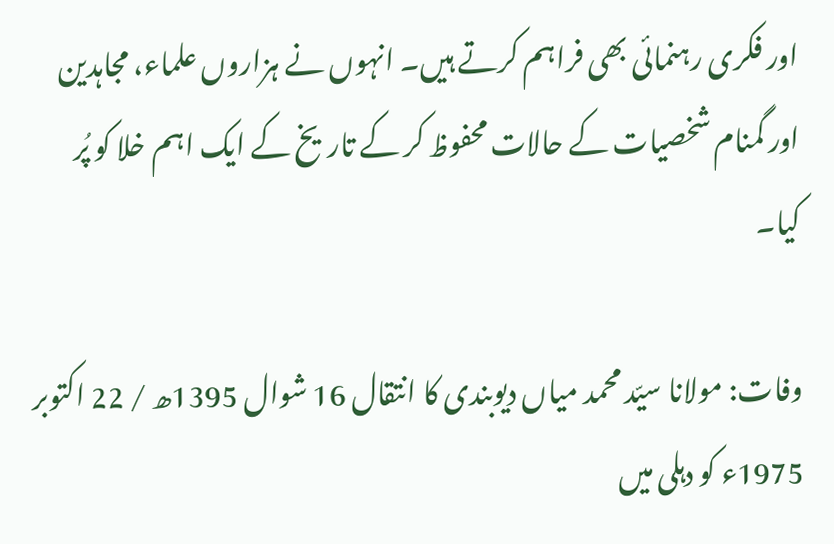اور فکری رہنمائی بھی فراہم کرتے ہیں۔ انہوں نے ہزاروں علماء، مجاہدین اور گمنام شخصیات کے حالات محفوظ کر کے تاریخ کے ایک اہم خلا کو پُر کیا۔

وفات: مولانا سیّد محمد میاں دیوبندی کا انتقال 16 شوال 1395ھ / 22 اکتوبر 1975ء کو دہلی میں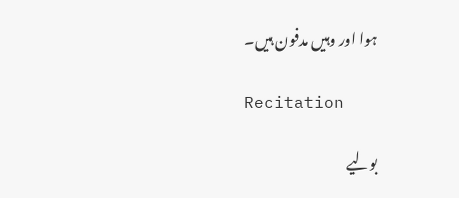ہوا اور وہیں مدفون ہیں۔

Recitation

بولیے